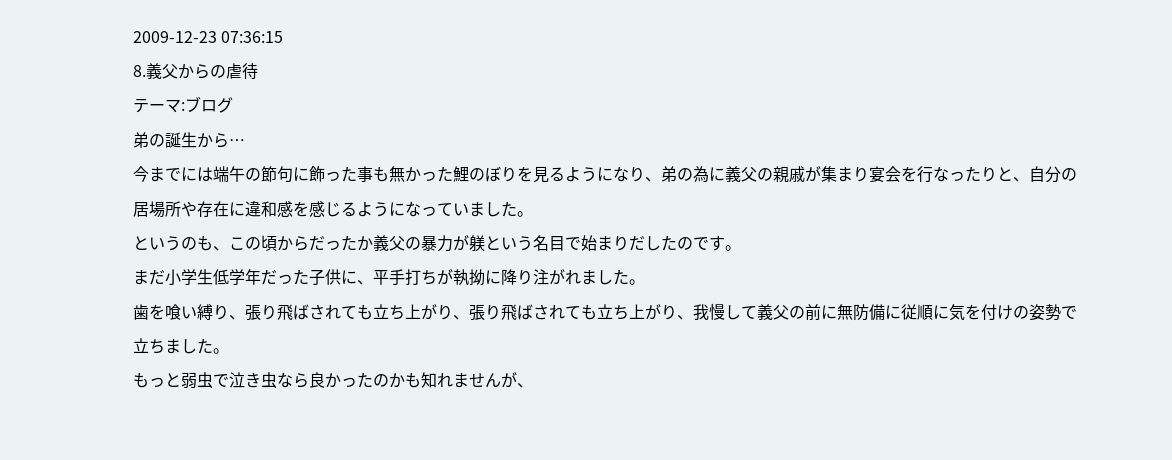2009-12-23 07:36:15
8.義父からの虐待
テーマ:ブログ
弟の誕生から…
今までには端午の節句に飾った事も無かった鯉のぼりを見るようになり、弟の為に義父の親戚が集まり宴会を行なったりと、自分の居場所や存在に違和感を感じるようになっていました。
というのも、この頃からだったか義父の暴力が躾という名目で始まりだしたのです。
まだ小学生低学年だった子供に、平手打ちが執拗に降り注がれました。
歯を喰い縛り、張り飛ばされても立ち上がり、張り飛ばされても立ち上がり、我慢して義父の前に無防備に従順に気を付けの姿勢で立ちました。
もっと弱虫で泣き虫なら良かったのかも知れませんが、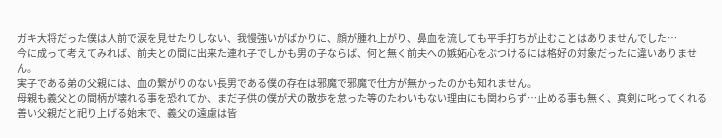ガキ大将だった僕は人前で涙を見せたりしない、我慢強いがばかりに、顔が腫れ上がり、鼻血を流しても平手打ちが止むことはありませんでした…
今に成って考えてみれば、前夫との間に出来た連れ子でしかも男の子ならば、何と無く前夫への嫉妬心をぶつけるには格好の対象だったに違いありません。
実子である弟の父親には、血の繋がりのない長男である僕の存在は邪魔で邪魔で仕方が無かったのかも知れません。
母親も義父との間柄が壊れる事を恐れてか、まだ子供の僕が犬の散歩を怠った等のたわいもない理由にも関わらず…止める事も無く、真剣に叱ってくれる善い父親だと祀り上げる始末で、義父の遠慮は皆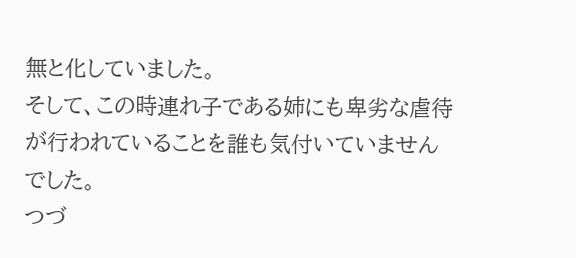無と化していました。
そして、この時連れ子である姉にも卑劣な虐待が行われていることを誰も気付いていませんでした。
つづ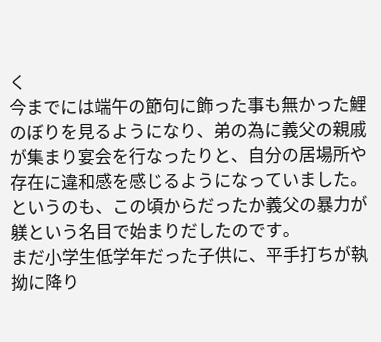く
今までには端午の節句に飾った事も無かった鯉のぼりを見るようになり、弟の為に義父の親戚が集まり宴会を行なったりと、自分の居場所や存在に違和感を感じるようになっていました。
というのも、この頃からだったか義父の暴力が躾という名目で始まりだしたのです。
まだ小学生低学年だった子供に、平手打ちが執拗に降り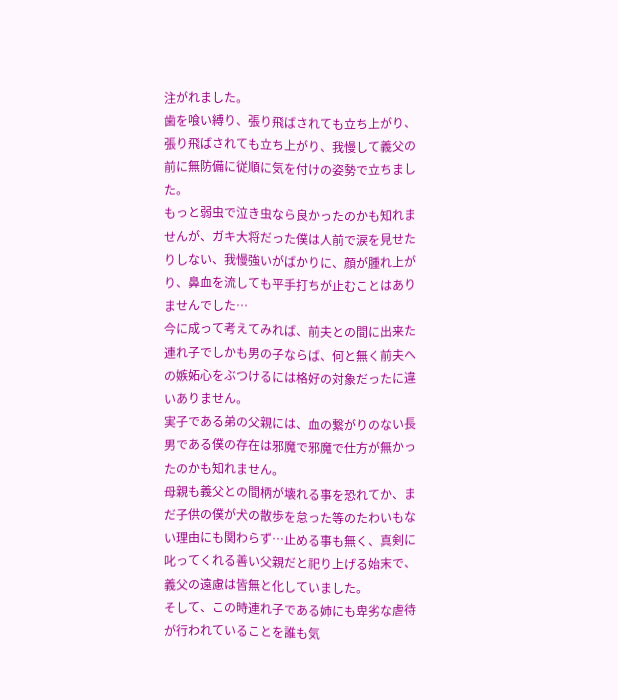注がれました。
歯を喰い縛り、張り飛ばされても立ち上がり、張り飛ばされても立ち上がり、我慢して義父の前に無防備に従順に気を付けの姿勢で立ちました。
もっと弱虫で泣き虫なら良かったのかも知れませんが、ガキ大将だった僕は人前で涙を見せたりしない、我慢強いがばかりに、顔が腫れ上がり、鼻血を流しても平手打ちが止むことはありませんでした…
今に成って考えてみれば、前夫との間に出来た連れ子でしかも男の子ならば、何と無く前夫への嫉妬心をぶつけるには格好の対象だったに違いありません。
実子である弟の父親には、血の繋がりのない長男である僕の存在は邪魔で邪魔で仕方が無かったのかも知れません。
母親も義父との間柄が壊れる事を恐れてか、まだ子供の僕が犬の散歩を怠った等のたわいもない理由にも関わらず…止める事も無く、真剣に叱ってくれる善い父親だと祀り上げる始末で、義父の遠慮は皆無と化していました。
そして、この時連れ子である姉にも卑劣な虐待が行われていることを誰も気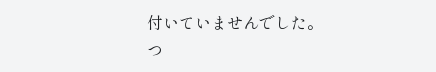付いていませんでした。
つ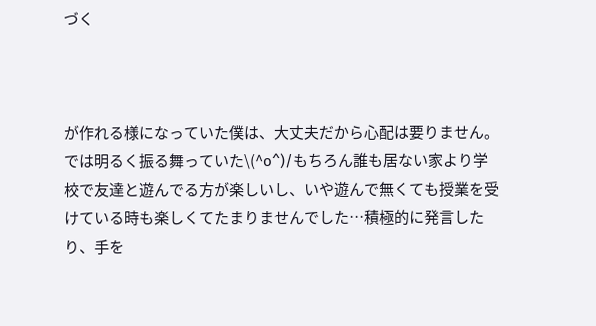づく



が作れる様になっていた僕は、大丈夫だから心配は要りません。
では明るく振る舞っていた\(^o^)/もちろん誰も居ない家より学校で友達と遊んでる方が楽しいし、いや遊んで無くても授業を受けている時も楽しくてたまりませんでした…積極的に発言したり、手を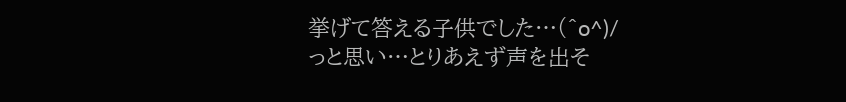挙げて答える子供でした…(^o^)/
っと思い…とりあえず声を出そ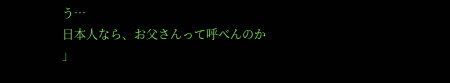う…
日本人なら、お父さんって呼べんのか
」